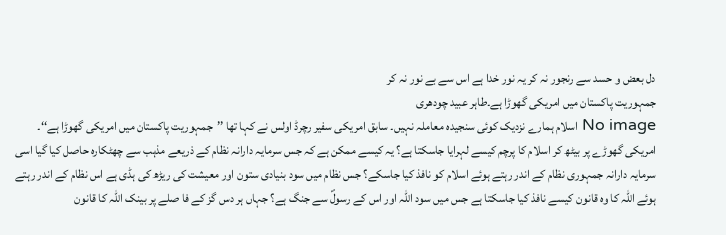دل بعض و حسد سے رنجور نہ کر یہ نور خدا ہے اس سے بے نور نہ کر
جمہوریت پاکستان میں امریکی گھوڑا ہے۔طاہر عبید چودھری
No image اسلام ہمارے نزدیک کوئی سنجیدہ معاملہ نہیں۔ سابق امریکی سفیر رچرڈ اولس نے کہا تھا ’’جمہوریت پاکستان میں امریکی گھوڑا ہے‘‘۔ امریکی گھوڑے پر بیٹھ کر اسلام کا پرچم کیسے لہرایا جاسکتا ہے؟ یہ کیسے ممکن ہے کہ جس سرمایہ دارانہ نظام کے ذریعے مذہب سے چھٹکارہ حاصل کیا گیا اسی سرمایہ دارانہ جمہوری نظام کے اندر رہتے ہوئے اسلام کو نافذ کیا جاسکے؟ جس نظام میں سود بنیادی ستون اور معیشت کی ریڑھ کی ہڈی ہے اس نظام کے اندر رہتے ہوئے اللہ کا وہ قانون کیسے نافذ کیا جاسکتا ہے جس میں سود اللہ اور اس کے رسولؐ سے جنگ ہے؟ جہاں ہر دس گز کے فا صلے پر بینک اللہ کا قانون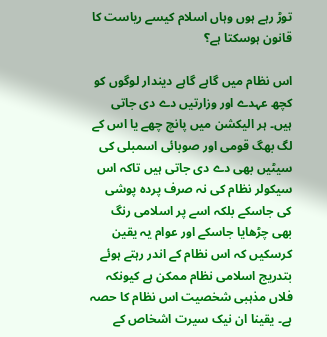توڑ رہے ہوں وہاں اسلام کیسے ریاست کا قانون ہوسکتا ہے؟

اس نظام میں گاہے گاہے دیندار لوگوں کو کچھ عہدے اور وزارتیں دے دی جاتی ہیں۔ ہر الیکشن میں پانچ چھے یا اس کے لگ بھگ قومی اور صوبائی اسمبلی کی سیٹیں بھی دے دی جاتی ہیں تاکہ اس سیکولر نظام کی نہ صرف پردہ پوشی کی جاسکے بلکہ اسے پر اسلامی رنگ بھی چڑھایا جاسکے اور عوام یہ یقین کرسکیں کہ اس نظام کے اندر رہتے ہوئے بتدریج اسلامی نظام ممکن ہے کیونکہ فلاں مذہبی شخصیت اس نظام کا حصہ ہے۔ یقینا ان نیک سیرت اشخاص کے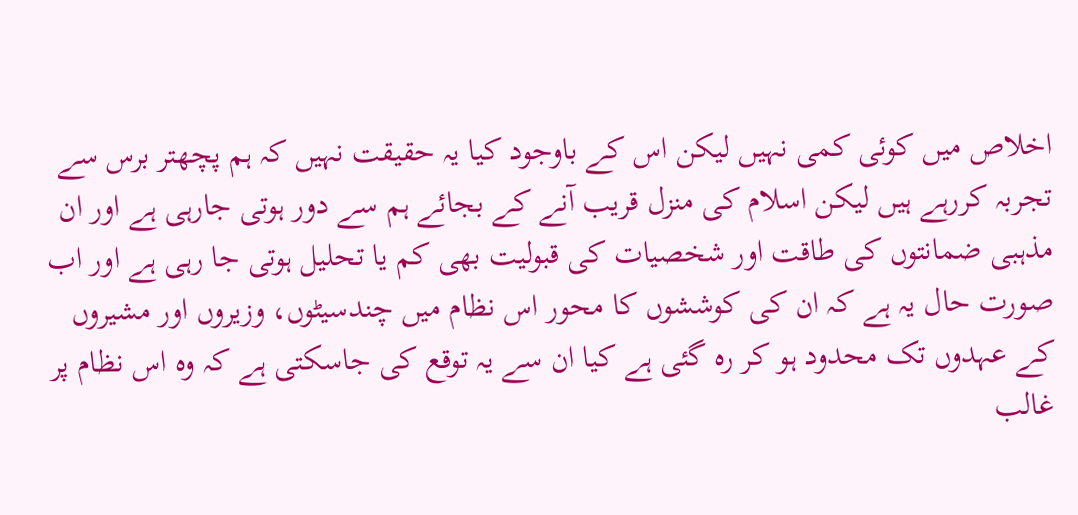اخلاص میں کوئی کمی نہیں لیکن اس کے باوجود کیا یہ حقیقت نہیں کہ ہم پچھتر برس سے تجربہ کررہے ہیں لیکن اسلام کی منزل قریب آنے کے بجائے ہم سے دور ہوتی جارہی ہے اور ان مذہبی ضمانتوں کی طاقت اور شخصیات کی قبولیت بھی کم یا تحلیل ہوتی جا رہی ہے اور اب صورت حال یہ ہے کہ ان کی کوششوں کا محور اس نظام میں چندسیٹوں، وزیروں اور مشیروں کے عہدوں تک محدود ہو کر رہ گئی ہے کیا ان سے یہ توقع کی جاسکتی ہے کہ وہ اس نظام پر غالب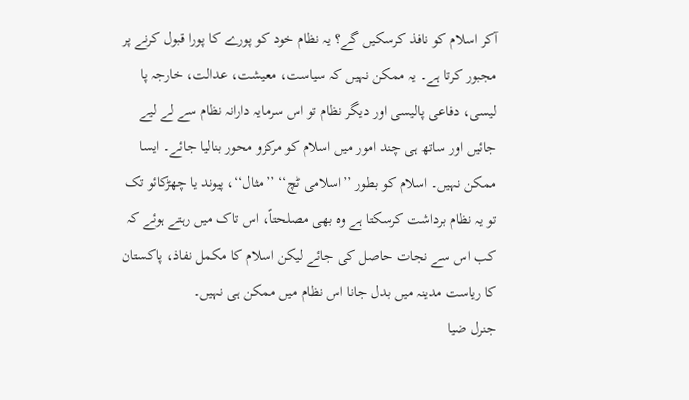آکر اسلام کو نافذ کرسکیں گے؟ یہ نظام خود کو پورے کا پورا قبول کرنے پر مجبور کرتا ہے۔ یہ ممکن نہیں کہ سیاست، معیشت، عدالت، خارجہ پا لیسی، دفاعی پالیسی اور دیگر نظام تو اس سرمایہ دارانہ نظام سے لے لیے جائیں اور ساتھ ہی چند امور میں اسلام کو مرکزو محور بنالیا جائے۔ ایسا ممکن نہیں۔ اسلام کو بطور ’’اسلامی ٹچ‘‘ ’’مثال‘‘، پیوند یا چھڑکائو تک تو یہ نظام برداشت کرسکتا ہے وہ بھی مصلحتاً، اس تاک میں رہتے ہوئے کہ کب اس سے نجات حاصل کی جائے لیکن اسلام کا مکمل نفاذ، پاکستان کا ریاست مدینہ میں بدل جانا اس نظام میں ممکن ہی نہیں۔
جنرل ضیا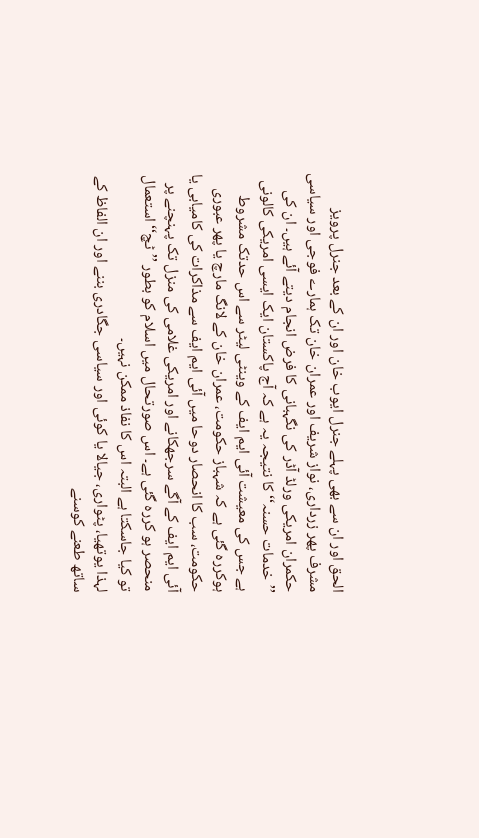الحق اور ان سے بھی پہلے جنرل ایوب خان اور ان کے بعد جنرل پرویز مشرف پھر زرداری، نواز شریف اور عمران خان تک ہمارے فوجی اور سیاسی حکمران امریکی ورلڈ آڈر کی نگہبانی کا فرض انجام دیتے آئے ہیں۔ ان کی ’’خدمات حسنہ‘‘ کا نتیجہ یہ ہے کہ آج پاکستان ایک ایسی امریکی کالونی ہے جس کی معیشت آئی ایم ایف کے وینٹی لیٹر سے اس حدتک مشروط ہوکررہ گئی ہے کہ شہباز حکومت، عمران خان کے لانگ مارچ یا پھر عبوری حکومت، سب کا انحصار دوحا میں آئی ایم ایف سے مذاکرات کی کامیابی یا آئی ایم ایف کے آگے سرجھکانے اور امریکی غلامی کی منزل تک پہنچنے پر منحصر ہو کررہ گئی ہے۔ اس صورتحال میں اسلام کو بطور ’’ٹچ‘‘ استعمال تو کیا جاسکتا ہے البتہ اس کا نفاذ ممکن نہیں۔
لہذا یوتھیا، پٹواری، جیالا یا کوئی اور سیاسی جگادری بننے اور ان الفاظ کے ساتھ طعنے کوسنے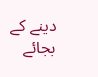دینے کے بجائے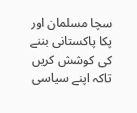سچا مسلمان اور پکا پاکستانی بننے کی کوشش کریں تاکہ اپنے سیاسی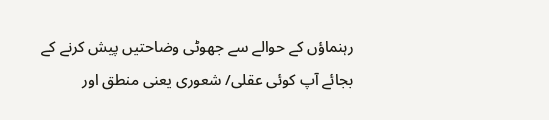رہنماؤں کے حوالے سے جھوٹی وضاحتیں پیش کرنے کے بجائے آپ کوئی عقلی/ شعوری یعنی منطق اور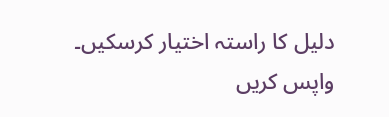دلیل کا راستہ اختیار کرسکیں۔
واپس کریں